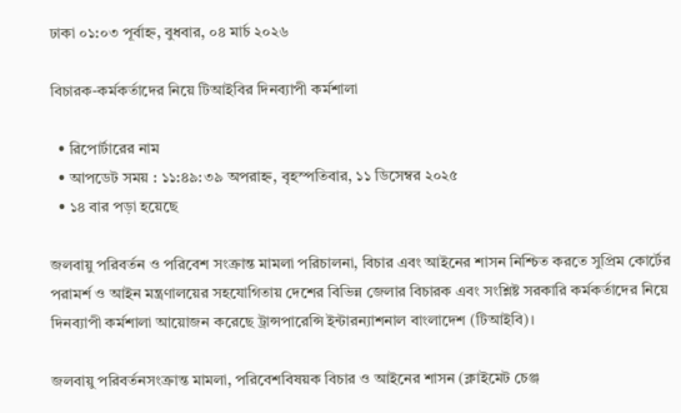ঢাকা ০১:০৩ পূর্বাহ্ন, বুধবার, ০৪ মার্চ ২০২৬

বিচারক-কর্মকর্তাদের নিয়ে টিআইবির দিনব্যাপী কর্মশালা

  • রিপোর্টারের নাম
  • আপডেট সময় : ১১:৪৯:৩৯ অপরাহ্ন, বৃহস্পতিবার, ১১ ডিসেম্বর ২০২৫
  • ১৪ বার পড়া হয়েছে

জলবায়ু পরিবর্তন ও পরিবেশ সংক্রান্ত মামলা পরিচালনা, বিচার এবং আইনের শাসন নিশ্চিত করতে সুপ্রিম কোর্টের পরামর্শ ও আইন মন্ত্রণালয়ের সহযোগিতায় দেশের বিভিন্ন জেলার বিচারক এবং সংশ্লিষ্ট সরকারি কর্মকর্তাদের নিয়ে দিনব্যাপী কর্মশালা আয়োজন করেছে ট্রান্সপারেন্সি ইন্টারন্যাশনাল বাংলাদেশ (টিআইবি)।

জলবায়ু পরিবর্তনসংক্রান্ত মামলা, পরিবেশবিষয়ক বিচার ও আইনের শাসন (ক্লাইমেট চেঞ্জ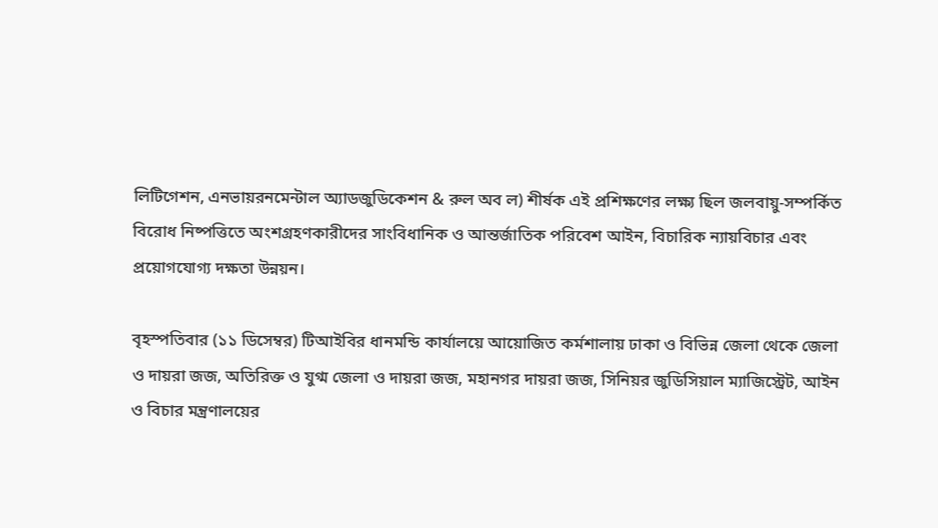লিটিগেশন, এনভায়রনমেন্টাল অ্যাডজুডিকেশন & রুল অব ল) শীর্ষক এই প্রশিক্ষণের লক্ষ্য ছিল জলবায়ু-সম্পর্কিত বিরোধ নিষ্পত্তিতে অংশগ্রহণকারীদের সাংবিধানিক ও আন্তর্জাতিক পরিবেশ আইন, বিচারিক ন্যায়বিচার এবং প্রয়োগযোগ্য দক্ষতা উন্নয়ন।

বৃহস্পতিবার (১১ ডিসেম্বর) টিআইবির ধানমন্ডি কার্যালয়ে আয়োজিত কর্মশালায় ঢাকা ও বিভিন্ন জেলা থেকে জেলা ও দায়রা জজ, অতিরিক্ত ও যুগ্ম জেলা ও দায়রা জজ, মহানগর দায়রা জজ, সিনিয়র জুডিসিয়াল ম্যাজিস্ট্রেট, আইন ও বিচার মন্ত্রণালয়ের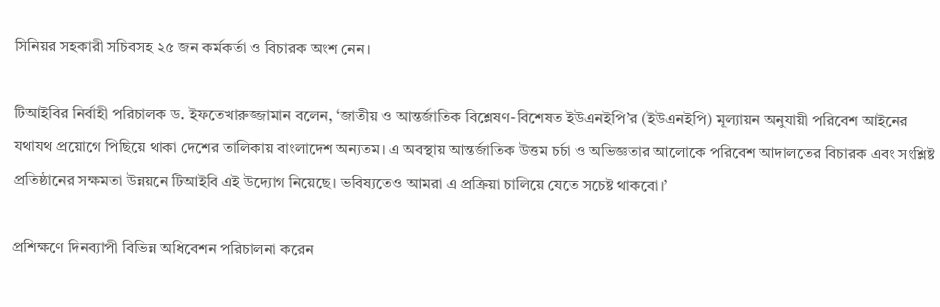সিনিয়র সহকারী সচিবসহ ২৫ জন কর্মকর্তা ও বিচারক অংশ নেন।

টিআইবির নির্বাহী পরিচালক ড. ইফতেখারুজ্জামান বলেন, ‘জাতীয় ও আন্তর্জাতিক বিশ্লেষণ-বিশেষত ইউএনইপি’র (ইউএনইপি) মূল্যায়ন অনুযায়ী পরিবেশ আইনের যথাযথ প্রয়োগে পিছিয়ে থাকা দেশের তালিকায় বাংলাদেশ অন্যতম। এ অবস্থায় আন্তর্জাতিক উত্তম চর্চা ও অভিজ্ঞতার আলোকে পরিবেশ আদালতের বিচারক এবং সংশ্লিষ্ট প্রতিষ্ঠানের সক্ষমতা উন্নয়নে টিআইবি এই উদ্যোগ নিয়েছে। ভবিষ্যতেও আমরা এ প্রক্রিয়া চালিয়ে যেতে সচেষ্ট থাকবো।’

প্রশিক্ষণে দিনব্যাপী বিভিন্ন অধিবেশন পরিচালনা করেন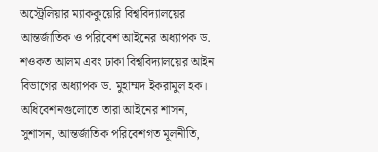অস্ট্রেলিয়ার ম্যাককুয়েরি বিশ্ববিদ্যালয়ের আন্তর্জাতিক ও পরিবেশ আইনের অধ্যাপক ড. শওকত আলম এবং ঢাকা বিশ্ববিদ্যালয়ের আইন বিভাগের অধ্যাপক ড. মুহাম্মদ ইকরামুল হক। অধিবেশনগুলোতে তারা আইনের শাসন, সুশাসন, আন্তর্জাতিক পরিবেশগত মূলনীতি,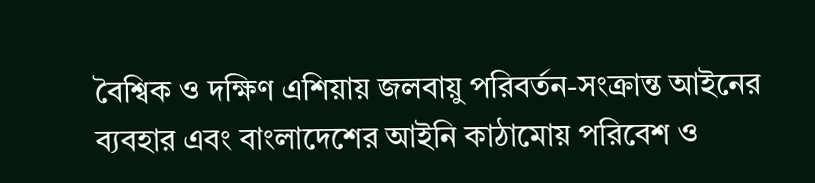বৈশ্বিক ও দক্ষিণ এশিয়ায় জলবায়ু পরিবর্তন-সংক্রান্ত আইনের ব্যবহার এবং বাংলাদেশের আইনি কাঠামোয় পরিবেশ ও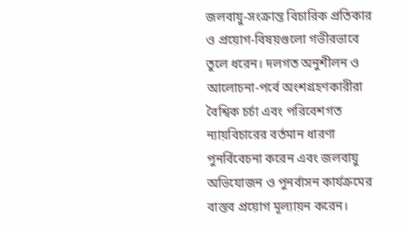জলবায়ু-সংক্রান্ত বিচারিক প্রতিকার ও প্রয়োগ-বিষয়গুলো গভীরভাবে তুলে ধরেন। দলগত অনুশীলন ও আলোচনা-পর্বে অংশগ্রহণকারীরা বৈশ্বিক চর্চা এবং পরিবেশগত ন্যায়বিচারের বর্তমান ধারণা পুনর্বিবেচনা করেন এবং জলবায়ু অভিযোজন ও পুনর্বাসন কার্যক্রমের বাস্তব প্রয়োগ মূল্যায়ন করেন।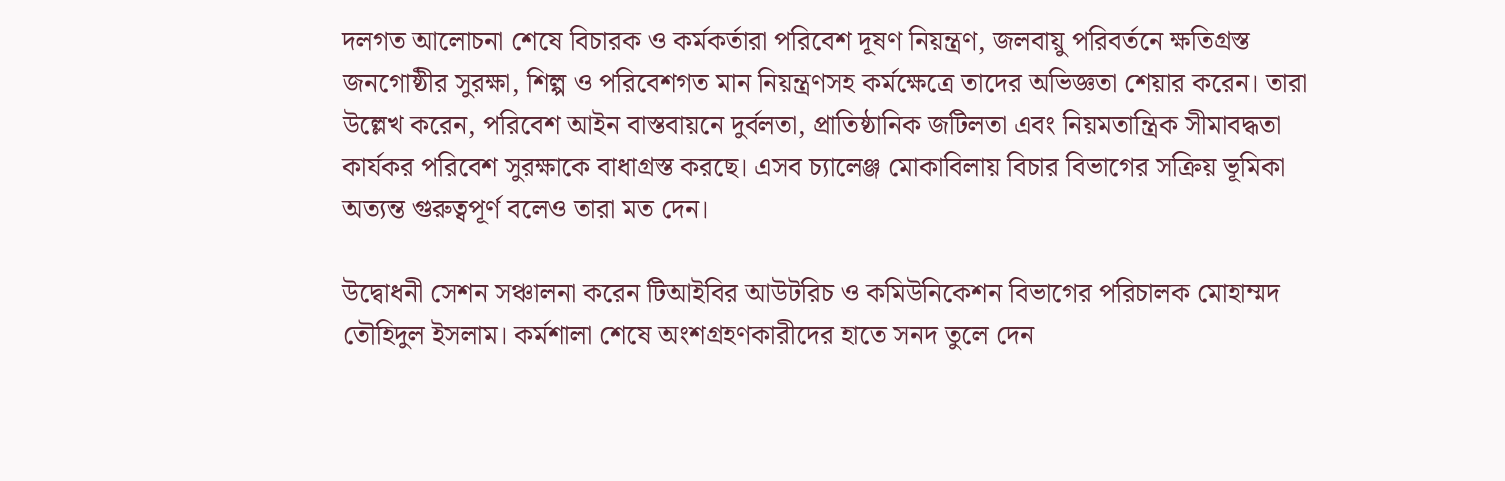দলগত আলোচনা শেষে বিচারক ও কর্মকর্তারা পরিবেশ দূষণ নিয়ন্ত্রণ, জলবায়ু পরিবর্তনে ক্ষতিগ্রস্ত জনগোষ্ঠীর সুরক্ষা, শিল্প ও পরিবেশগত মান নিয়ন্ত্রণসহ কর্মক্ষেত্রে তাদের অভিজ্ঞতা শেয়ার করেন। তারা উল্লেখ করেন, পরিবেশ আইন বাস্তবায়নে দুর্বলতা, প্রাতিষ্ঠানিক জটিলতা এবং নিয়মতান্ত্রিক সীমাবদ্ধতা কার্যকর পরিবেশ সুরক্ষাকে বাধাগ্রস্ত করছে। এসব চ্যালেঞ্জ মোকাবিলায় বিচার বিভাগের সক্রিয় ভূমিকা অত্যন্ত গুরুত্বপূর্ণ বলেও তারা মত দেন।

উদ্বোধনী সেশন সঞ্চালনা করেন টিআইবির আউটরিচ ও কমিউনিকেশন বিভাগের পরিচালক মোহাম্মদ তৌহিদুল ইসলাম। কর্মশালা শেষে অংশগ্রহণকারীদের হাতে সনদ তুলে দেন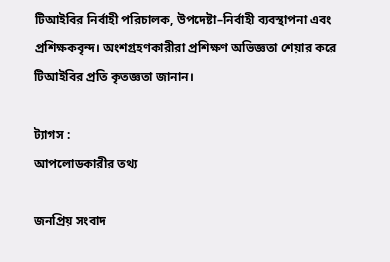টিআইবির নির্বাহী পরিচালক, উপদেষ্টা–নির্বাহী ব্যবস্থাপনা এবং প্রশিক্ষকবৃন্দ। অংশগ্রহণকারীরা প্রশিক্ষণ অভিজ্ঞতা শেয়ার করে টিআইবির প্রতি কৃতজ্ঞতা জানান।

ট্যাগস :
আপলোডকারীর তথ্য

জনপ্রিয় সংবাদ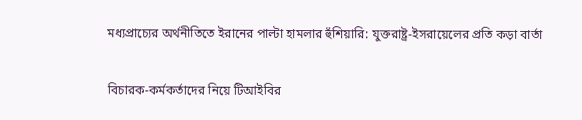মধ্যপ্রাচ্যের অর্থনীতিতে ইরানের পাল্টা হামলার হুঁশিয়ারি: যুক্তরাষ্ট্র-ইসরায়েলের প্রতি কড়া বার্তা

বিচারক-কর্মকর্তাদের নিয়ে টিআইবির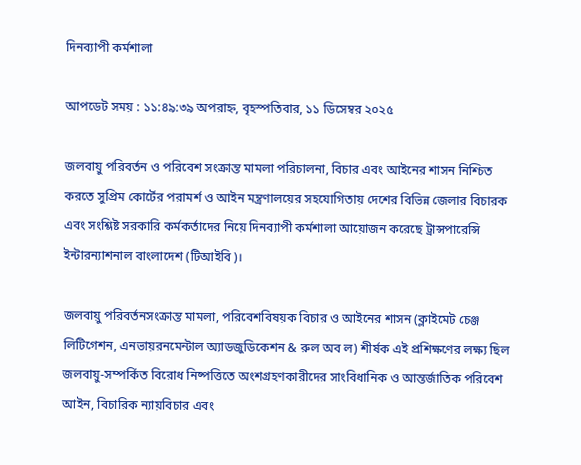দিনব্যাপী কর্মশালা

আপডেট সময় : ১১:৪৯:৩৯ অপরাহ্ন, বৃহস্পতিবার, ১১ ডিসেম্বর ২০২৫

জলবায়ু পরিবর্তন ও পরিবেশ সংক্রান্ত মামলা পরিচালনা, বিচার এবং আইনের শাসন নিশ্চিত করতে সুপ্রিম কোর্টের পরামর্শ ও আইন মন্ত্রণালয়ের সহযোগিতায় দেশের বিভিন্ন জেলার বিচারক এবং সংশ্লিষ্ট সরকারি কর্মকর্তাদের নিয়ে দিনব্যাপী কর্মশালা আয়োজন করেছে ট্রান্সপারেন্সি ইন্টারন্যাশনাল বাংলাদেশ (টিআইবি)।

জলবায়ু পরিবর্তনসংক্রান্ত মামলা, পরিবেশবিষয়ক বিচার ও আইনের শাসন (ক্লাইমেট চেঞ্জ লিটিগেশন, এনভায়রনমেন্টাল অ্যাডজুডিকেশন & রুল অব ল) শীর্ষক এই প্রশিক্ষণের লক্ষ্য ছিল জলবায়ু-সম্পর্কিত বিরোধ নিষ্পত্তিতে অংশগ্রহণকারীদের সাংবিধানিক ও আন্তর্জাতিক পরিবেশ আইন, বিচারিক ন্যায়বিচার এবং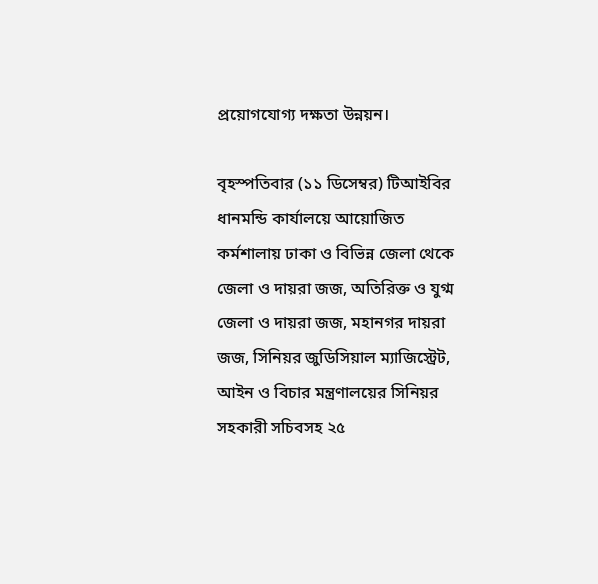প্রয়োগযোগ্য দক্ষতা উন্নয়ন।

বৃহস্পতিবার (১১ ডিসেম্বর) টিআইবির ধানমন্ডি কার্যালয়ে আয়োজিত কর্মশালায় ঢাকা ও বিভিন্ন জেলা থেকে জেলা ও দায়রা জজ, অতিরিক্ত ও যুগ্ম জেলা ও দায়রা জজ, মহানগর দায়রা জজ, সিনিয়র জুডিসিয়াল ম্যাজিস্ট্রেট, আইন ও বিচার মন্ত্রণালয়ের সিনিয়র সহকারী সচিবসহ ২৫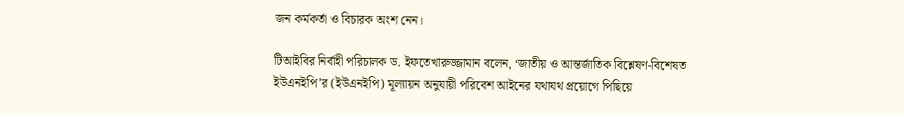জন কর্মকর্তা ও বিচারক অংশ নেন।

টিআইবির নির্বাহী পরিচালক ড. ইফতেখারুজ্জামান বলেন, ‘জাতীয় ও আন্তর্জাতিক বিশ্লেষণ-বিশেষত ইউএনইপি’র (ইউএনইপি) মূল্যায়ন অনুযায়ী পরিবেশ আইনের যথাযথ প্রয়োগে পিছিয়ে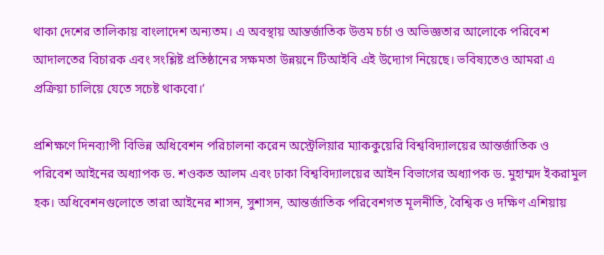থাকা দেশের তালিকায় বাংলাদেশ অন্যতম। এ অবস্থায় আন্তর্জাতিক উত্তম চর্চা ও অভিজ্ঞতার আলোকে পরিবেশ আদালতের বিচারক এবং সংশ্লিষ্ট প্রতিষ্ঠানের সক্ষমতা উন্নয়নে টিআইবি এই উদ্যোগ নিয়েছে। ভবিষ্যতেও আমরা এ প্রক্রিয়া চালিয়ে যেতে সচেষ্ট থাকবো।’

প্রশিক্ষণে দিনব্যাপী বিভিন্ন অধিবেশন পরিচালনা করেন অস্ট্রেলিয়ার ম্যাককুয়েরি বিশ্ববিদ্যালয়ের আন্তর্জাতিক ও পরিবেশ আইনের অধ্যাপক ড. শওকত আলম এবং ঢাকা বিশ্ববিদ্যালয়ের আইন বিভাগের অধ্যাপক ড. মুহাম্মদ ইকরামুল হক। অধিবেশনগুলোতে তারা আইনের শাসন, সুশাসন, আন্তর্জাতিক পরিবেশগত মূলনীতি, বৈশ্বিক ও দক্ষিণ এশিয়ায়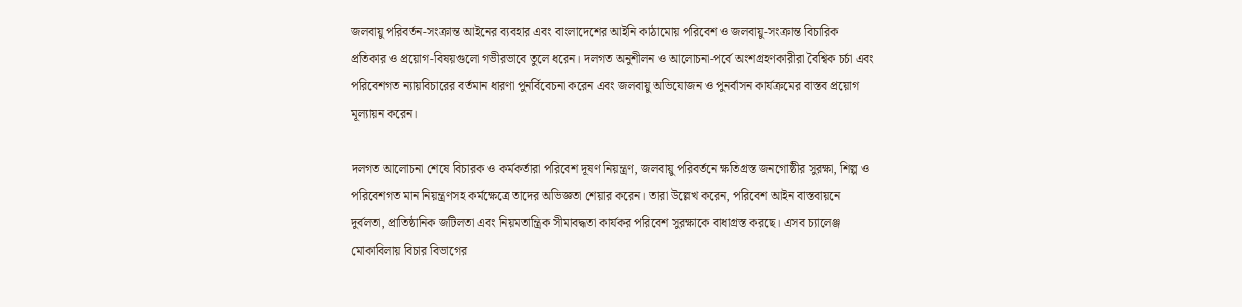জলবায়ু পরিবর্তন-সংক্রান্ত আইনের ব্যবহার এবং বাংলাদেশের আইনি কাঠামোয় পরিবেশ ও জলবায়ু-সংক্রান্ত বিচারিক প্রতিকার ও প্রয়োগ-বিষয়গুলো গভীরভাবে তুলে ধরেন। দলগত অনুশীলন ও আলোচনা-পর্বে অংশগ্রহণকারীরা বৈশ্বিক চর্চা এবং পরিবেশগত ন্যায়বিচারের বর্তমান ধারণা পুনর্বিবেচনা করেন এবং জলবায়ু অভিযোজন ও পুনর্বাসন কার্যক্রমের বাস্তব প্রয়োগ মূল্যায়ন করেন।

দলগত আলোচনা শেষে বিচারক ও কর্মকর্তারা পরিবেশ দূষণ নিয়ন্ত্রণ, জলবায়ু পরিবর্তনে ক্ষতিগ্রস্ত জনগোষ্ঠীর সুরক্ষা, শিল্প ও পরিবেশগত মান নিয়ন্ত্রণসহ কর্মক্ষেত্রে তাদের অভিজ্ঞতা শেয়ার করেন। তারা উল্লেখ করেন, পরিবেশ আইন বাস্তবায়নে দুর্বলতা, প্রাতিষ্ঠানিক জটিলতা এবং নিয়মতান্ত্রিক সীমাবদ্ধতা কার্যকর পরিবেশ সুরক্ষাকে বাধাগ্রস্ত করছে। এসব চ্যালেঞ্জ মোকাবিলায় বিচার বিভাগের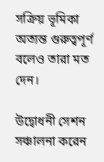সক্রিয় ভূমিকা অত্যন্ত গুরুত্বপূর্ণ বলেও তারা মত দেন।

উদ্বোধনী সেশন সঞ্চালনা করেন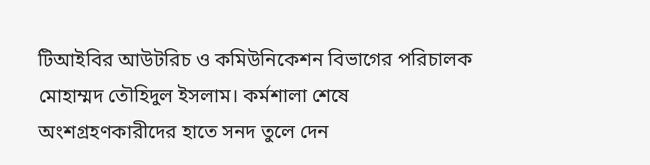টিআইবির আউটরিচ ও কমিউনিকেশন বিভাগের পরিচালক মোহাম্মদ তৌহিদুল ইসলাম। কর্মশালা শেষে অংশগ্রহণকারীদের হাতে সনদ তুলে দেন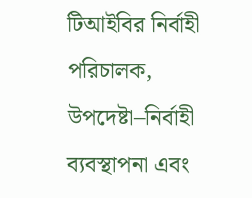টিআইবির নির্বাহী পরিচালক, উপদেষ্টা–নির্বাহী ব্যবস্থাপনা এবং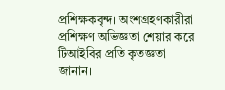প্রশিক্ষকবৃন্দ। অংশগ্রহণকারীরা প্রশিক্ষণ অভিজ্ঞতা শেয়ার করে টিআইবির প্রতি কৃতজ্ঞতা জানান।